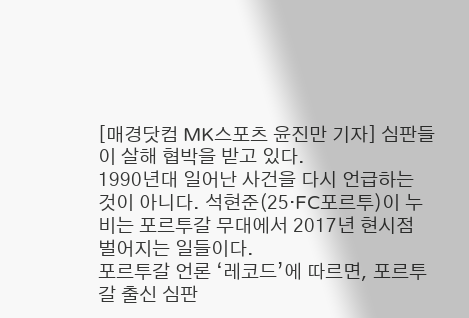[매경닷컴 MK스포츠 윤진만 기자] 심판들이 살해 협박을 받고 있다.
1990년대 일어난 사건을 다시 언급하는 것이 아니다. 석현준(25·FC포르투)이 누비는 포르투갈 무대에서 2017년 현시점 벌어지는 일들이다.
포르투갈 언론 ‘레코드’에 따르면, 포르투갈 출신 심판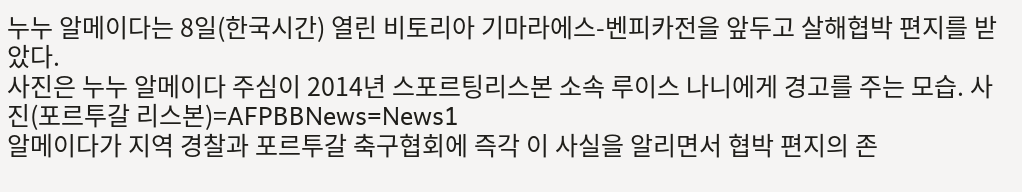누누 알메이다는 8일(한국시간) 열린 비토리아 기마라에스-벤피카전을 앞두고 살해협박 편지를 받았다.
사진은 누누 알메이다 주심이 2014년 스포르팅리스본 소속 루이스 나니에게 경고를 주는 모습. 사진(포르투갈 리스본)=AFPBBNews=News1
알메이다가 지역 경찰과 포르투갈 축구협회에 즉각 이 사실을 알리면서 협박 편지의 존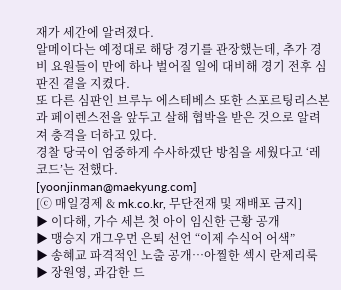재가 세간에 알려졌다.
알메이다는 예정대로 해당 경기를 관장했는데, 추가 경비 요원들이 만에 하나 벌어질 일에 대비해 경기 전후 심판진 곁을 지켰다.
또 다른 심판인 브루누 에스테베스 또한 스포르팅리스본과 페이렌스전을 앞두고 살해 협박을 받은 것으로 알려져 충격을 더하고 있다.
경찰 당국이 엄중하게 수사하겠단 방침을 세웠다고 ‘레코드’는 전했다.
[yoonjinman@maekyung.com]
[ⓒ 매일경제 & mk.co.kr, 무단전재 및 재배포 금지]
▶ 이다해, 가수 세븐 첫 아이 임신한 근황 공개
▶ 맹승지 개그우먼 은퇴 선언 “이제 수식어 어색”
▶ 송혜교 파격적인 노출 공개…아찔한 섹시 란제리룩
▶ 장원영, 과감한 드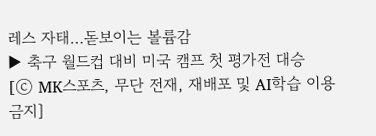레스 자태…돋보이는 볼륨감
▶ 축구 월드컵 대비 미국 캠프 첫 평가전 대승
[ⓒ MK스포츠, 무단 전재, 재배포 및 AI학습 이용 금지]